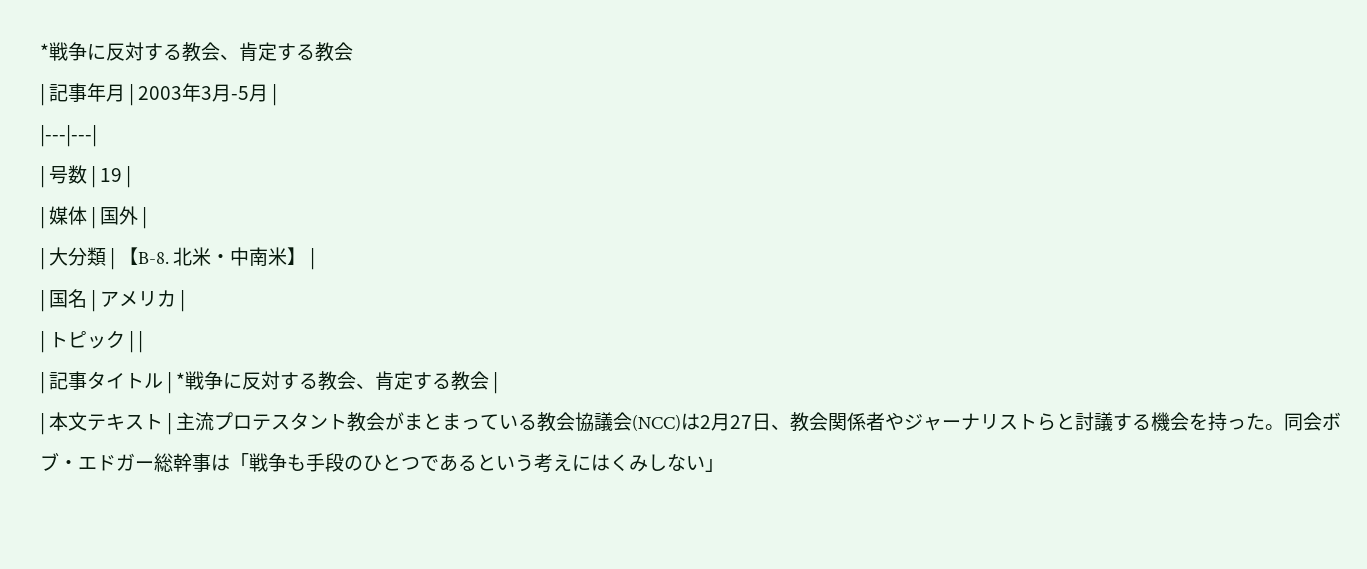*戦争に反対する教会、肯定する教会
| 記事年月 | 2003年3月-5月 |
|---|---|
| 号数 | 19 |
| 媒体 | 国外 |
| 大分類 | 【B-8. 北米・中南米】 |
| 国名 | アメリカ |
| トピック | |
| 記事タイトル | *戦争に反対する教会、肯定する教会 |
| 本文テキスト | 主流プロテスタント教会がまとまっている教会協議会(NCC)は2月27日、教会関係者やジャーナリストらと討議する機会を持った。同会ボブ・エドガー総幹事は「戦争も手段のひとつであるという考えにはくみしない」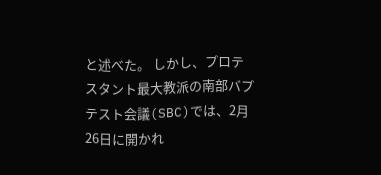と述べた。 しかし、プロテスタント最大教派の南部バプテスト会議(SBC)では、2月26日に開かれ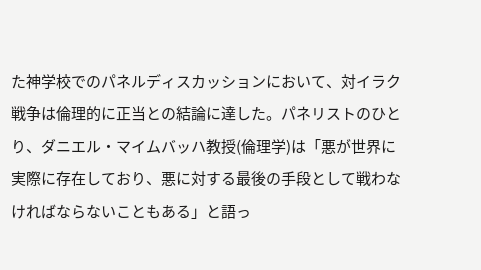た神学校でのパネルディスカッションにおいて、対イラク戦争は倫理的に正当との結論に達した。パネリストのひとり、ダニエル・マイムバッハ教授(倫理学)は「悪が世界に実際に存在しており、悪に対する最後の手段として戦わなければならないこともある」と語っ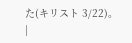た(キリスト 3/22)。 |